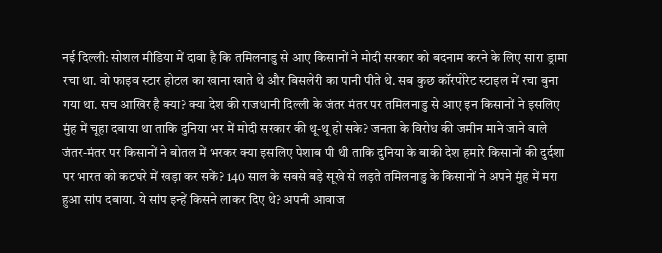नई दिल्ली: सोशल मीडिया में दावा है कि तमिलनाडु से आए किसानों ने मोदी सरकार को बदनाम करने के लिए सारा ड्रामा रचा था. वो फाइव स्टार होटल का खाना खाते थे और बिसलेरी का पानी पीते थे. सब कुछ कॉरपोरेट स्टाइल में रचा बुना गया था. सच आखिर है क्या? क्या देश की राजधानी दिल्ली के जंतर मंतर पर तमिलनाडु से आए इन किसानों ने इसलिए मुंह में चूहा दबाया था ताकि दुनिया भर में मोदी सरकार की थू-थू हो सके? जनता के विरोध की जमीन माने जाने वाले जंतर-मंतर पर किसानों ने बोतल में भरकर क्या इसलिए पेशाब पी थी ताकि दुनिया के बाकी देश हमारे किसानों की दुर्दशा पर भारत को कटघरे में खड़ा कर सकें? 140 साल के सबसे बड़े सूखे से लड़ते तमिलनाडु के किसानों ने अपने मुंह में मरा हुआ सांप दबाया. ये सांप इन्हें किसने लाकर दिए थे? अपनी आवाज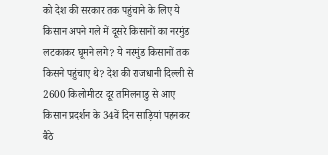को देश की सरकार तक पहुंचाने के लिए ये किसान अपने गले में दूसरे किसानों का नरमुंड लटकाकर घूमने लगे? ये नरमुंड किसानों तक किसने पहुंचाए थे? देश की राजधानी दिल्ली से 2600 किलोमीटर दूर तमिलनाडु से आए किसान प्रदर्शन के 34वें दिन साड़ियां पहनकर बैठे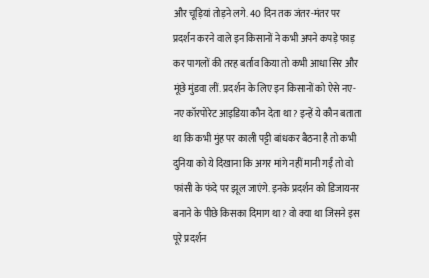और चूड़ियां तोड़ने लगे. 40 दिन तक जंतर-मंतर पर प्रदर्शन करने वाले इन किसानों ने कभी अपने कपड़े फाड़ कर पागलों की तरह बर्ताव किया तो कभी आधा सिर और मूंछे मुंडवा लीं. प्रदर्शन के लिए इन किसानों को ऐसे नए-नए कॉरपोरेट आइडिया कौन देता था? इन्हें ये कौन बताता था कि कभी मुंह पर काली पट्टी बांधकर बैठना है तो कभी दुनिया को ये दिखाना कि अगर मांगे नहीं मानी गईं तो वो फांसी के फंदे पर झूल जाएंगे. इनके प्रदर्शन को डिजायनर बनाने के पीछे किसका दिमाग था? वो क्या था जिसने इस पूरे प्रदर्शन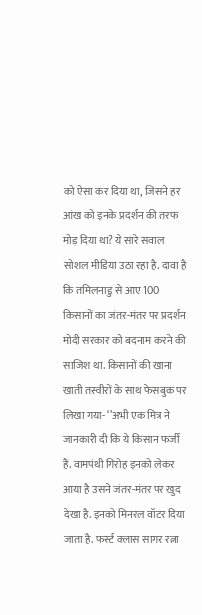को ऐसा कर दिया था, जिसने हर आंख को इनके प्रदर्शन की तरफ मोड़ दिया था? ये सारे सवाल सोशल मीडिया उठा रहा है. दावा है कि तमिलनाडु से आए 100 किसानों का जंतर-मंतर पर प्रदर्शन मोदी सरकार को बदनाम करने की साजिश था. किसानों की खाना खाती तस्वीरों के साथ फेसबुक पर लिखा गया- ‘’अभी एक मित्र ने जानकारी दी कि ये किसान फर्जी हैं. वामपंथी गिरोह इनको लेकर आया है उसने जंतर-मंतर पर खुद देखा है. इनको मिनरल वॉटर दिया जाता है. फर्स्ट क्लास सागर रत्ना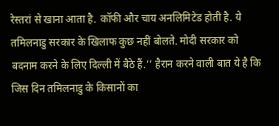रेस्तरां से खाना आता है. कॉफी और चाय अनलिमिटेड होती है. ये तमिलनाडु सरकार के खिलाफ कुछ नहीं बोलते. मोदी सरकार को बदनाम करने के लिए दिल्ली में बैठे हैं.’’ हैरान करने वाली बात ये है कि जिस दिन तमिलनाडु के किसानों का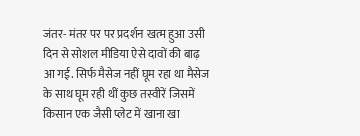जंतर- मंतर पर पर प्रदर्शन खत्म हुआ उसी दिन से सोशल मीडिया ऐसे दावों की बाढ़ आ गई. सिर्फ मैसेज नहीं घूम रहा था मैसेज के साथ घूम रही थीं कुछ तस्वीरें जिसमें किसान एक जैसी प्लेट में खाना खा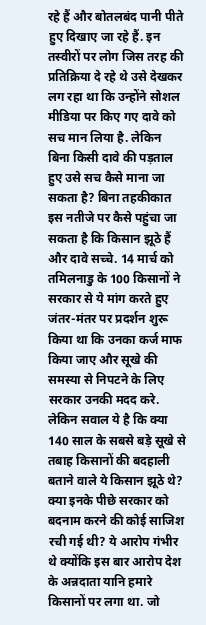रहे हैं और बोतलबंद पानी पीते हुए दिखाए जा रहे हैं. इन तस्वीरों पर लोग जिस तरह की प्रतिक्रिया दे रहे थे उसे देखकर लग रहा था कि उन्होंने सोशल मीडिया पर किए गए दावे को सच मान लिया है. लेकिन बिना किसी दावे की पड़ताल हुए उसे सच कैसे माना जा सकता है? बिना तहकीकात इस नतीजे पर कैसे पहुंचा जा सकता है कि किसान झूठे हैं और दावे सच्चे. 14 मार्च को तमिलनाडु के 100 किसानों ने सरकार से ये मांग करते हुए जंतर-मंतर पर प्रदर्शन शुरू किया था कि उनका कर्ज माफ किया जाए और सूखे की समस्या से निपटने के लिए सरकार उनकी मदद करे. लेकिन सवाल ये है कि क्या 140 साल के सबसे बड़े सूखे से तबाह किसानों की बदहाली बताने वाले ये किसान झूठे थे? क्या इनके पीछे सरकार को बदनाम करने की कोई साजिश रची गई थी? ये आरोप गंभीर थे क्योंकि इस बार आरोप देश के अन्नदाता यानि हमारे किसानों पर लगा था. जो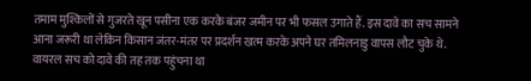तमाम मुश्किलों से गुजरते खून पसीना एक करके बंजर जमीन पर भी फसल उगाते हैं. इस दावे का सच सामने आना जरूरी था लेकिन किसान जंतर-मंतर पर प्रदर्शन खत्म करके अपने घर तमिलनाडु वापस लौट चुके थे. वायरल सच को दावे की तह तक पहुंचना था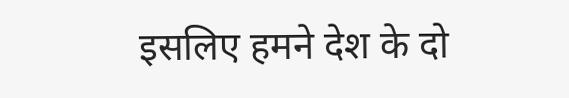इसलिए हमने देश के दो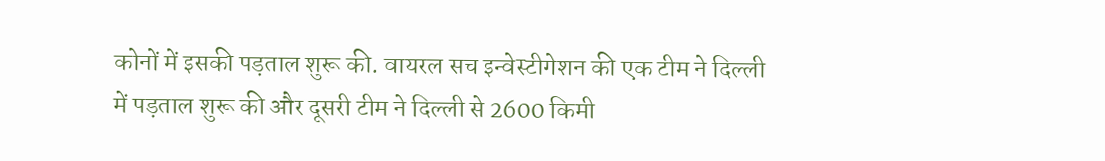कोनों में इसकी पड़ताल शुरू की. वायरल सच इन्वेस्टीगेशन की एक टीम ने दिल्ली में पड़ताल शुरू की और दूसरी टीम ने दिल्ली से 2600 किमी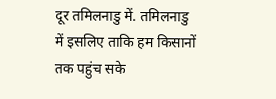दूर तमिलनाडु में. तमिलनाडु में इसलिए ताकि हम किसानों तक पहुंच सके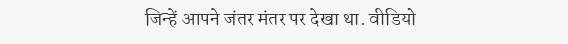जिन्हें आपने जंतर मंतर पर देखा था. वीडियो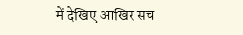में देखिए आखिर सच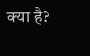क्या है?